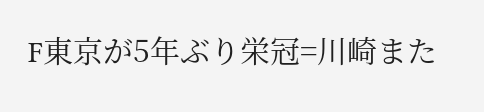F東京が5年ぶり栄冠=川崎また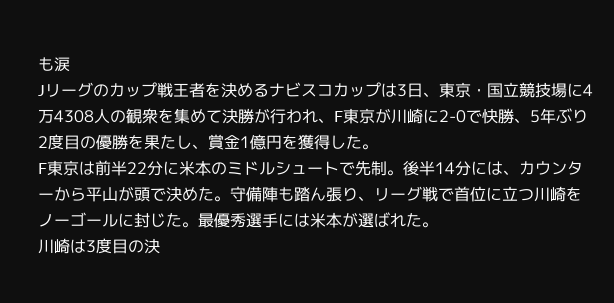も涙
Jリーグのカップ戦王者を決めるナビスコカップは3日、東京・国立競技場に4万4308人の観衆を集めて決勝が行われ、F東京が川崎に2-0で快勝、5年ぶり2度目の優勝を果たし、賞金1億円を獲得した。
F東京は前半22分に米本のミドルシュートで先制。後半14分には、カウンターから平山が頭で決めた。守備陣も踏ん張り、リーグ戦で首位に立つ川崎をノーゴールに封じた。最優秀選手には米本が選ばれた。
川崎は3度目の決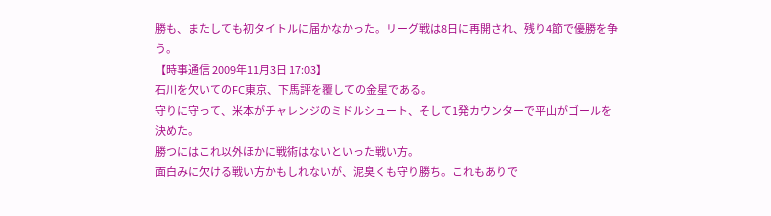勝も、またしても初タイトルに届かなかった。リーグ戦は8日に再開され、残り4節で優勝を争う。
【時事通信 2009年11月3日 17:03】
石川を欠いてのFC東京、下馬評を覆しての金星である。
守りに守って、米本がチャレンジのミドルシュート、そして1発カウンターで平山がゴールを決めた。
勝つにはこれ以外ほかに戦術はないといった戦い方。
面白みに欠ける戦い方かもしれないが、泥臭くも守り勝ち。これもありで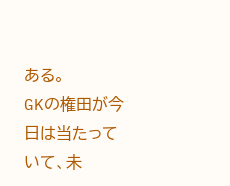ある。
GKの権田が今日は当たっていて、未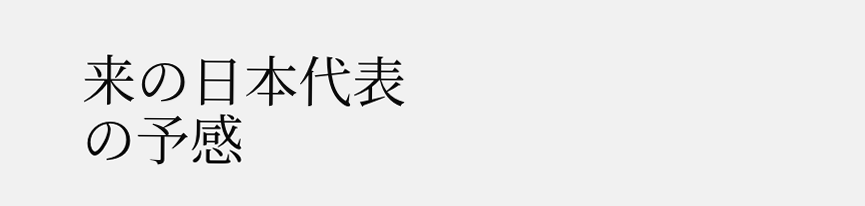来の日本代表の予感